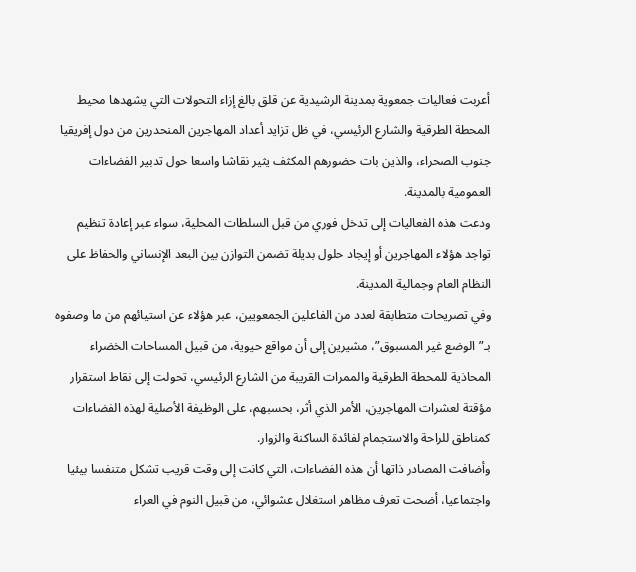أعربت فعاليات جمعوية بمدينة الرشيدية عن قلق بالغ إزاء التحولات التي يشهدها محيط المحطة الطرقية والشارع الرئيسي، في ظل تزايد أعداد المهاجرين المنحدرين من دول إفريقيا جنوب الصحراء، والذين بات حضورهم المكثف يثير نقاشا واسعا حول تدبير الفضاءات العمومية بالمدينة.
ودعت هذه الفعاليات إلى تدخل فوري من قبل السلطات المحلية، سواء عبر إعادة تنظيم تواجد هؤلاء المهاجرين أو إيجاد حلول بديلة تضمن التوازن بين البعد الإنساني والحفاظ على النظام العام وجمالية المدينة.
وفي تصريحات متطابقة لعدد من الفاعلين الجمعويين، عبر هؤلاء عن استيائهم من ما وصفوه بـ”الوضع غير المسبوق”، مشيرين إلى أن مواقع حيوية، من قبيل المساحات الخضراء المحاذية للمحطة الطرقية والممرات القريبة من الشارع الرئيسي، تحولت إلى نقاط استقرار مؤقتة لعشرات المهاجرين، الأمر الذي أثر، بحسبهم، على الوظيفة الأصلية لهذه الفضاءات كمناطق للراحة والاستجمام لفائدة الساكنة والزوار.
وأضافت المصادر ذاتها أن هذه الفضاءات، التي كانت إلى وقت قريب تشكل متنفسا بيئيا واجتماعيا، أضحت تعرف مظاهر استغلال عشوائي، من قبيل النوم في العراء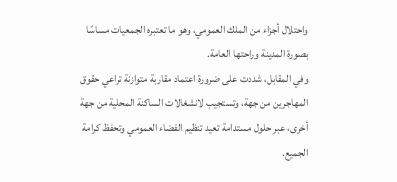واحتلال أجزاء من الملك العمومي، وهو ما تعتبره الجمعيات مساسًا بصورة المدينة وراحتها العامة.
وفي المقابل، شددت على ضرورة اعتماد مقاربة متوازنة تراعي حقوق المهاجرين من جهة، وتستجيب لانشغالات الساكنة المحلية من جهة أخرى، عبر حلول مستدامة تعيد تنظيم الفضاء العمومي وتحفظ كرامة الجميع.